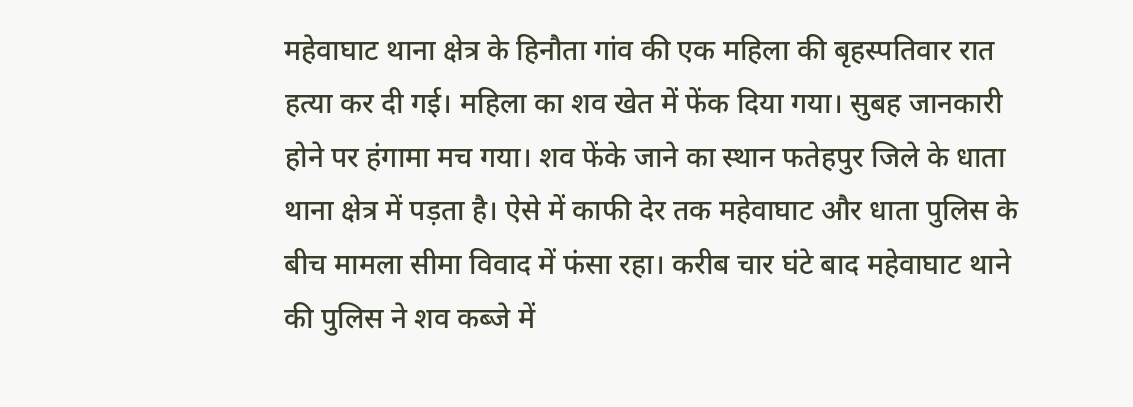महेवाघाट थाना क्षेत्र के हिनौता गांव की एक महिला की बृहस्पतिवार रात हत्या कर दी गई। महिला का शव खेत में फेंक दिया गया। सुबह जानकारी होने पर हंगामा मच गया। शव फेंके जाने का स्थान फतेहपुर जिले के धाता थाना क्षेत्र में पड़ता है। ऐसे में काफी देर तक महेवाघाट और धाता पुलिस के बीच मामला सीमा विवाद में फंसा रहा। करीब चार घंटे बाद महेवाघाट थाने की पुलिस ने शव कब्जे में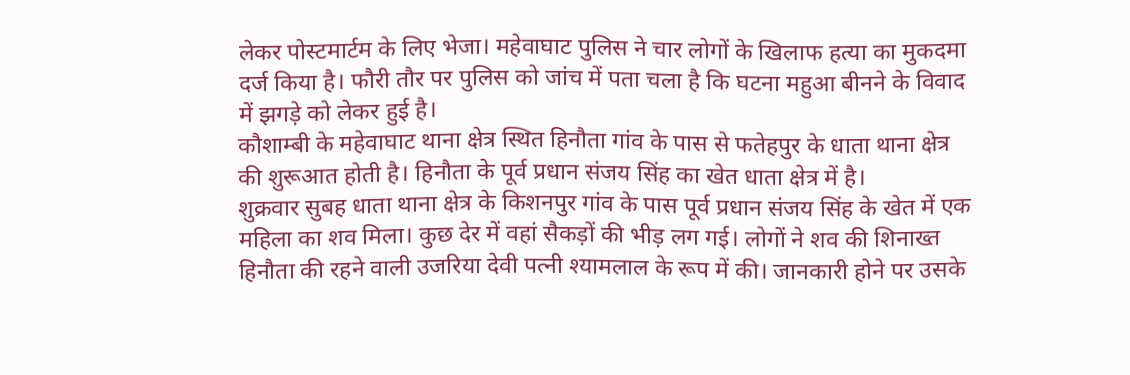लेकर पोस्टमार्टम के लिए भेजा। महेवाघाट पुलिस ने चार लोगों के खिलाफ हत्या का मुकदमा दर्ज किया है। फौरी तौर पर पुलिस को जांच में पता चला है कि घटना महुआ बीनने के विवाद में झगड़े को लेकर हुई है।
कौशाम्बी के महेवाघाट थाना क्षेत्र स्थित हिनौता गांव के पास से फतेहपुर के धाता थाना क्षेत्र की शुरूआत होती है। हिनौता के पूर्व प्रधान संजय सिंह का खेत धाता क्षेत्र में है।
शुक्रवार सुबह धाता थाना क्षेत्र के किशनपुर गांव के पास पूर्व प्रधान संजय सिंह के खेत में एक महिला का शव मिला। कुछ देर में वहां सैकड़ों की भीड़ लग गई। लोगों ने शव की शिनाख्त हिनौता की रहने वाली उजरिया देवी पत्नी श्यामलाल के रूप में की। जानकारी होने पर उसके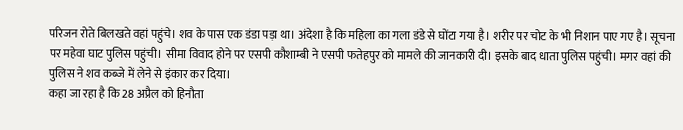परिजन रोते बिलखते वहां पहुंचे। शव के पास एक डंडा पड़ा था। अंदेशा है कि महिला का गला डंडे से घोंटा गया है। शरीर पर चोट के भी निशान पाए गए है। सूचना पर महेवा घाट पुलिस पहुंची। सीमा विवाद होने पर एसपी कौशाम्बी ने एसपी फतेहपुर को मामले की जानकारी दी। इसके बाद धाता पुलिस पहुंची। मगर वहां की पुलिस ने शव कब्जे में लेने से इंकार कर दिया।
कहा जा रहा है कि 28 अप्रैल को हिनौता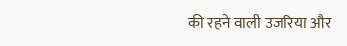की रहने वाली उजरिया और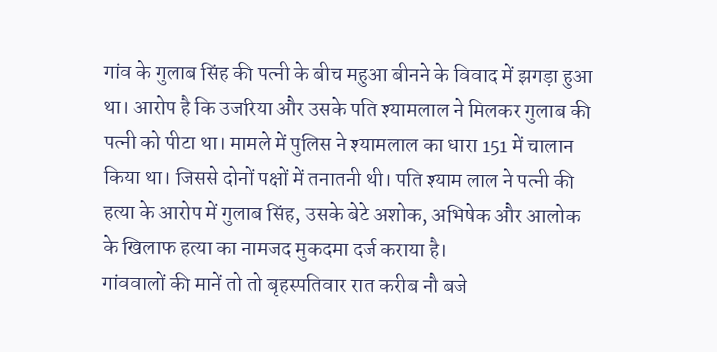गांव के गुलाब सिंह की पत्नी के बीच महुआ बीनने के विवाद में झगड़ा हुआ था। आरोप है कि उजरिया और उसके पति श्यामलाल ने मिलकर गुलाब की पत्नी को पीटा था। मामले में पुलिस ने श्यामलाल का धारा 151 में चालान किया था। जिससे दोनों पक्षों में तनातनी थी। पति श्याम लाल ने पत्नी की हत्या के आरोप में गुलाब सिंह, उसके बेटे अशोक, अभिषेक और आलोक के खिलाफ हत्या का नामजद मुकदमा दर्ज कराया है।
गांववालों की मानें तो तो बृहस्पतिवार रात करीब नौ बजे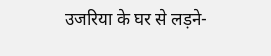उजरिया के घर से लड़ने-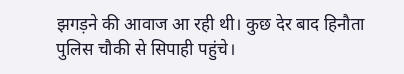झगड़ने की आवाज आ रही थी। कुछ देर बाद हिनौता पुलिस चौकी से सिपाही पहुंचे।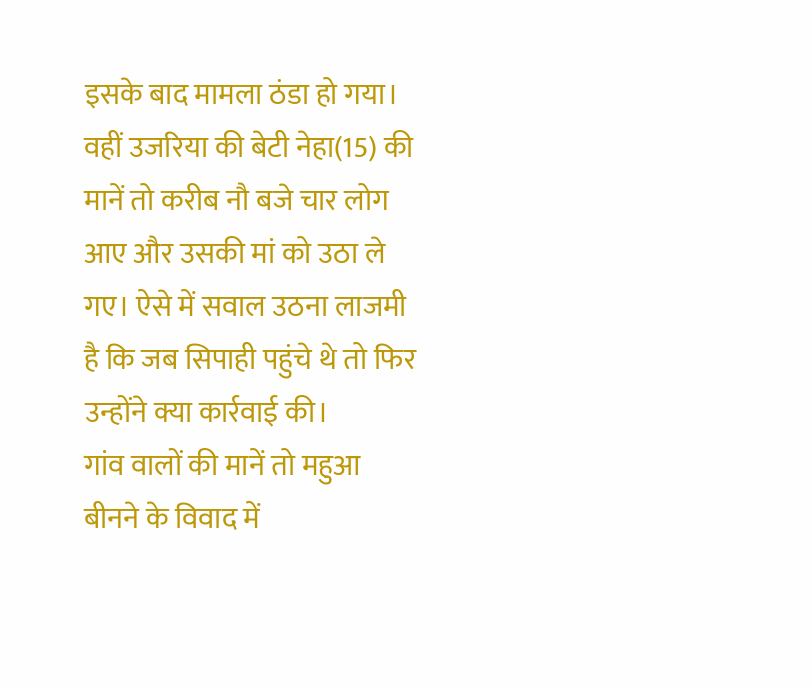इसके बाद मामला ठंडा हो गया। वहीं उजरिया की बेटी नेहा(15) की मानें तो करीब नौ बजे चार लोग आए और उसकी मां को उठा ले गए। ऐसे में सवाल उठना लाजमी है कि जब सिपाही पहुंचे थे तो फिर उन्होंने क्या कार्रवाई की।
गांव वालों की मानें तो महुआ बीनने के विवाद में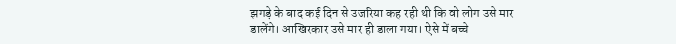झगड़े के बाद कई दिन से उजरिया कह रही थी कि वो लोग उसे मार डालेंगे। आखिरकार उसे मार ही डाला गया। ऐसे में बच्चे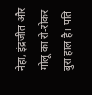नेहा, इंद्रजीत और गोलू का रो-रोकर बुरा हाल है। पति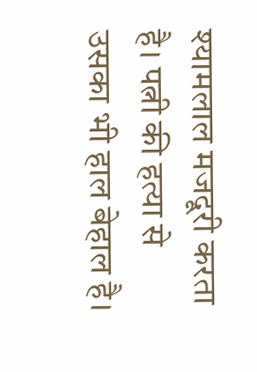श्यामलाल मजदूरी करता है। पत्नी की हत्या से उसका भी हाल बेहाल है।